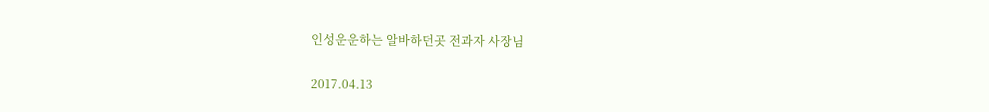인성운운하는 알바하던곳 전과자 사장님

2017.04.13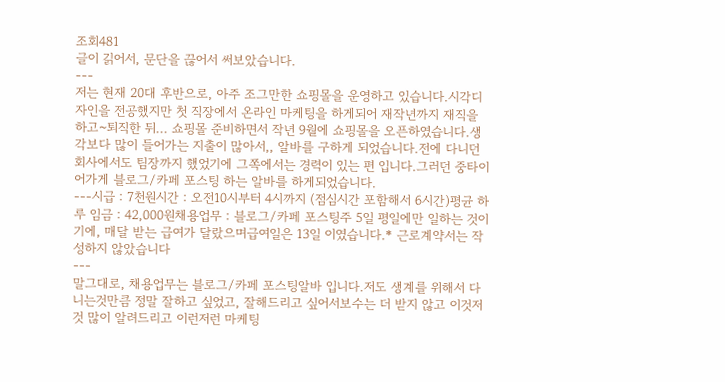조회481
글이 긹어서, 문단을 끊어서 써보았습니다.
---
저는 현재 20대 후반으로, 아주 조그만한 쇼핑몰을 운영하고 있습니다.시각디자인을 전공했지만 첫 직장에서 온라인 마케팅을 하게되어 재작년까지 재직을 하고~퇴직한 뒤... 쇼핑몰 준비하면서 작년 9월에 쇼핑몰을 오픈하였습니다.생각보다 많이 들어가는 지출이 많아서,, 알바를 구하게 되었습니다.전에 다니던 회사에서도 팀장까지 했었기에 그쪽에서는 경력이 있는 편 입니다.그러던 중타이어가게 블로그/카페 포스팅 하는 알바를 하게되었습니다.
---시급 : 7천원시간 : 오전10시부터 4시까지 (점심시간 포함해서 6시간)평균 하루 임금 : 42,000원채용업무 : 블로그/카페 포스팅주 5일 평일에만 일하는 것이기에, 매달 받는 급여가 달랐으며급여일은 13일 이였습니다.* 근로계약서는 작성하지 않았습니다
---
말그대로, 채용업무는 블로그/카페 포스팅알바 입니다.저도 생계를 위해서 다니는것만큼 정말 잘하고 싶었고, 잘해드리고 싶어서보수는 더 받지 않고 이것저것 많이 알려드리고 이런저런 마케팅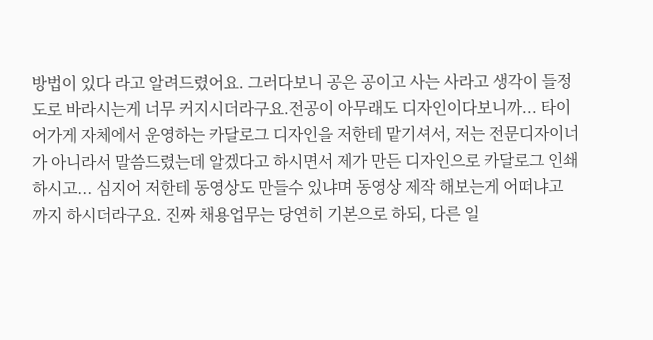방법이 있다 라고 알려드렸어요. 그러다보니 공은 공이고 사는 사라고 생각이 들정도로 바라시는게 너무 커지시더라구요.전공이 아무래도 디자인이다보니까... 타이어가게 자체에서 운영하는 카달로그 디자인을 저한테 맡기셔서, 저는 전문디자이너가 아니라서 말씀드렸는데 알겠다고 하시면서 제가 만든 디자인으로 카달로그 인쇄하시고... 심지어 저한테 동영상도 만들수 있냐며 동영상 제작 해보는게 어떠냐고 까지 하시더라구요. 진짜 채용업무는 당연히 기본으로 하되, 다른 일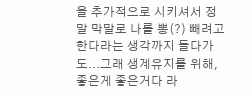을 추가적으로 시키셔서 정말 막말로 나를 뽕(?) 빼려고 한다라는 생각까지 들다가도...그래 생계유지를 위해, 좋은게 좋은거다 라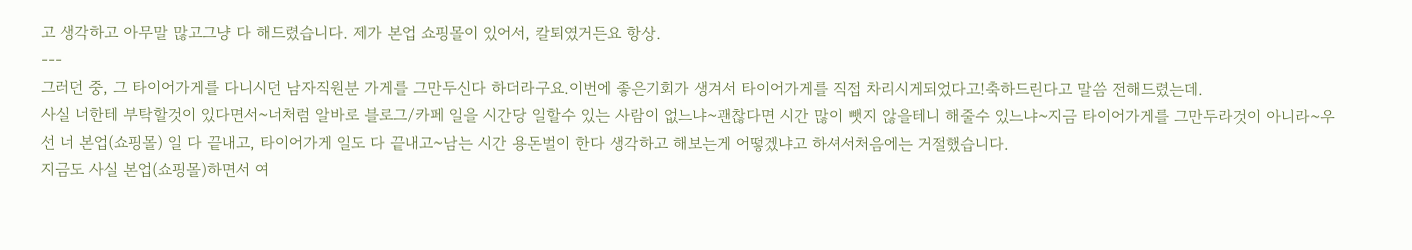고 생각하고 아무말 많고그냥 다 해드렸습니다. 제가 본업 쇼핑몰이 있어서, 칼퇴였거든요 항상.
---
그러던 중, 그 타이어가게를 다니시던 남자직원분 가게를 그만두신다 하더라구요.이번에 좋은기회가 생겨서 타이어가게를 직접 차리시게되었다고!축하드린다고 말씀 전해드렸는데.
사실 너한테 부탁할것이 있다면서~너처럼 알바로 블로그/카페 일을 시간당 일할수 있는 사람이 없느냐~괜찮다면 시간 많이 뺏지 않을테니 해줄수 있느냐~지금 타이어가게를 그만두라것이 아니라~우선 너 본업(쇼핑몰) 일 다 끝내고, 타이어가게 일도 다 끝내고~남는 시간 용돈벌이 한다 생각하고 해보는게 어떻겠냐고 하셔서처음에는 거절했습니다.
지금도 사실 본업(쇼핑몰)하면서 여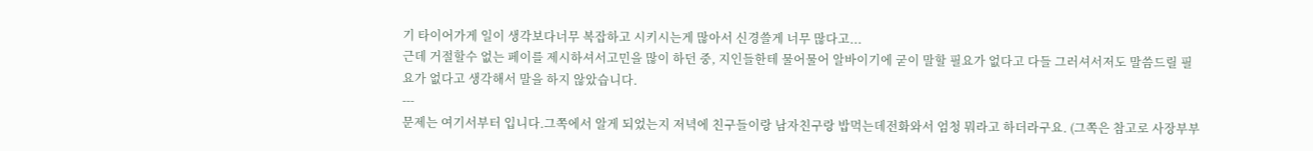기 타이어가게 일이 생각보다너무 복잡하고 시키시는게 많아서 신경쓸게 너무 많다고...
근데 거절할수 없는 페이를 제시하셔서고민을 많이 하던 중, 지인들한테 물어물어 알바이기에 굳이 말할 필요가 없다고 다들 그러셔서저도 말씀드릴 필요가 없다고 생각해서 말을 하지 않았습니다.
---
문제는 여기서부터 입니다.그쪽에서 알게 되었는지 저녁에 친구들이랑 남자친구랑 밥먹는데전화와서 엄청 뭐라고 하더라구요. (그쪽은 참고로 사장부부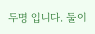두명 입니다. 둘이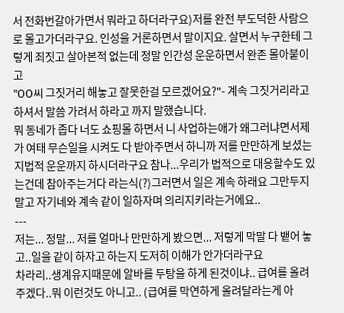서 전화번갈아가면서 뭐라고 하더라구요)저를 완전 부도덕한 사람으로 몰고가더라구요. 인성을 거론하면서 말이지요. 살면서 누구한테 그렇게 죄짓고 살아본적 없는데 정말 인간성 운운하면서 완존 몰아붙이고
"OO씨 그짓거리 해놓고 잘못한걸 모르겠어요?"- 계속 그짓거리라고 하셔서 말씀 가려서 하라고 까지 말했습니다.
뭐 동네가 좁다 너도 쇼핑몰 하면서 니 사업하는애가 왜그러냐면서제가 여태 무슨일을 시켜도 다 받아주면서 하니까 저를 만만하게 보셨는지법적 운운까지 하시더라구요 참나...우리가 법적으로 대응할수도 있는건데 참아주는거다 라는식(?)그러면서 일은 계속 하래요 그만두지말고 자기네와 계속 같이 일하자며 의리지키라는거에요..
---
저는... 정말... 저를 얼마나 만만하게 봤으면... 저렇게 막말 다 뱉어 놓고..일을 같이 하자고 하는지 도저히 이해가 안가더라구요
차라리..생계유지때문에 알바를 두탕을 하게 된것이냐.. 급여를 올려주겠다..뭐 이런것도 아니고.. (급여를 막연하게 올려달라는게 아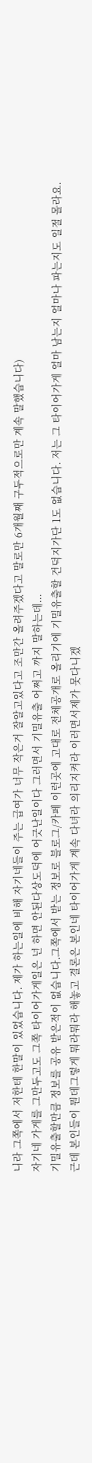니라 그쪽에서 저한테 한말이 있었습니다. 제가 하는일에 비해 자기네들이 주는 급여가 너무 작은거 잘알고있다고 조만간 올려주겠다고 말로만 6개월째 구두적으로만 계속 말했습니다)
자기네 가게를 그만두고도 그쪽 타이어가게일은 넌 하면 안된다상도덕에 어긋난일이다 그러면서 기밀유출 어쩌고 까지 말하는데...
기밀유출할만큼 정보를 공유 받은적이 없습니다.그쪽에서 받는 정보로 블로그/카페 이런곳에 고대로 전체공개로 올리기에 기밀유출할 건덕지가단 1도 없습니다. 저는 그 타이어가게 얼마 남는지 얼마나 파는지도 일절 몰라요.
근데 본인들이 뭔데그렇게 뭐라뭐라 해놓고 결론은 본인네 타이어가게 계속 다녀라 의리지켜라 이러면서제가 못다니겠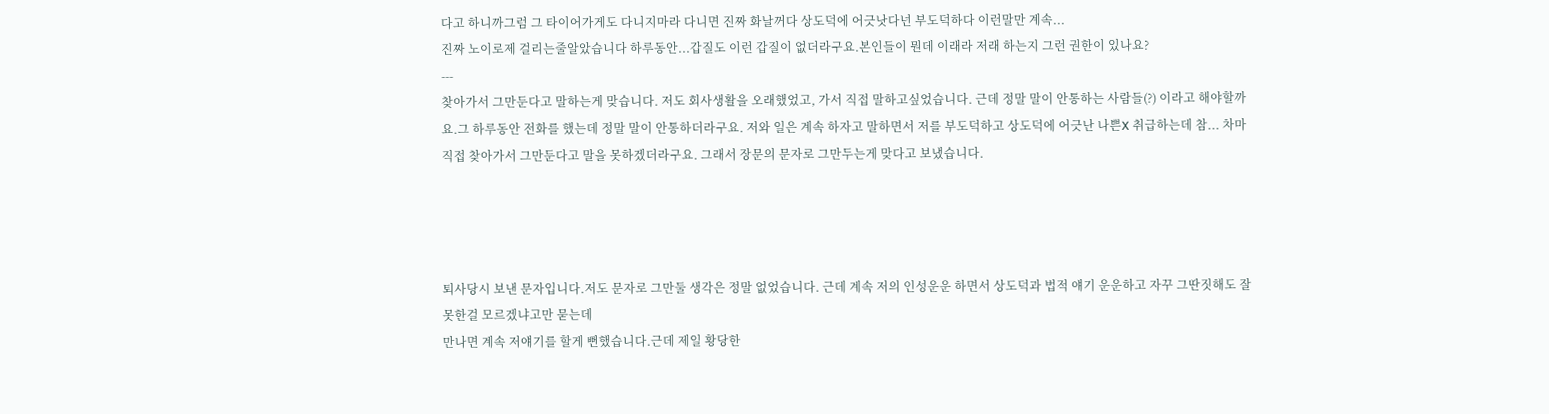다고 하니까그럼 그 타이어가게도 다니지마라 다니면 진짜 화날꺼다 상도덕에 어긋낫다넌 부도덕하다 이런말만 계속...
진짜 노이로제 걸리는줄알았습니다 하루동안...갑질도 이런 갑질이 없더라구요.본인들이 뭔데 이래라 저래 하는지 그런 권한이 있나요?
---
찾아가서 그만둔다고 말하는게 맞습니다. 저도 회사생활을 오래했었고, 가서 직접 말하고싶었습니다. 근데 정말 말이 안통하는 사람들(?) 이라고 해야할까요.그 하루동안 전화를 했는데 정말 말이 안통하더라구요. 저와 일은 계속 하자고 말하면서 저를 부도덕하고 상도덕에 어긋난 나쁜X 취급하는데 참... 차마 직접 찾아가서 그만둔다고 말을 못하겠더라구요. 그래서 장문의 문자로 그만두는게 맞다고 보냈습니다.




퇴사당시 보낸 문자입니다.저도 문자로 그만둘 생각은 정말 없었습니다. 근데 계속 저의 인성운운 하면서 상도덕과 법적 얘기 운운하고 자꾸 그딴짓해도 잘못한걸 모르겠냐고만 묻는데
만나면 계속 저얘기를 할게 뻔했습니다.근데 제일 황당한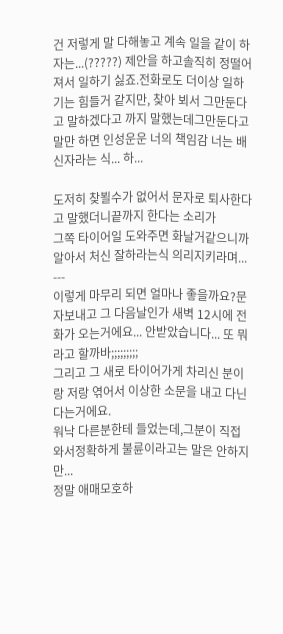건 저렇게 말 다해놓고 계속 일을 같이 하자는...(?????) 제안을 하고솔직히 정떨어져서 일하기 싫죠.전화로도 더이상 일하기는 힘들거 같지만, 찾아 뵈서 그만둔다고 말하겠다고 까지 말했는데그만둔다고 말만 하면 인성운운 너의 책임감 너는 배신자라는 식... 하...

도저히 찾뵐수가 없어서 문자로 퇴사한다고 말했더니끝까지 한다는 소리가
그쪽 타이어일 도와주면 화날거같으니까 알아서 처신 잘하라는식 의리지키라며...
---
이렇게 마무리 되면 얼마나 좋을까요?문자보내고 그 다음날인가 새벽 12시에 전화가 오는거에요... 안받았습니다... 또 뭐라고 할까바;;;;;;;;;
그리고 그 새로 타이어가게 차리신 분이랑 저랑 엮어서 이상한 소문을 내고 다닌다는거에요.
워낙 다른분한테 들었는데,그분이 직접 와서정확하게 불륜이라고는 말은 안하지만...
정말 애매모호하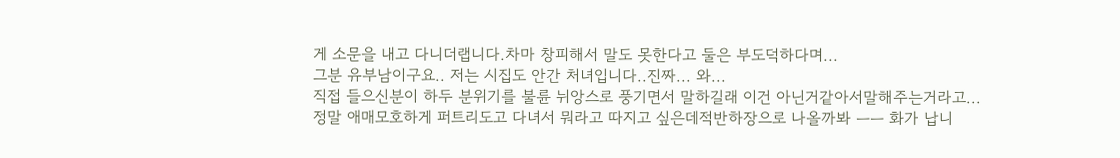게 소문을 내고 다니더랩니다.차마 창피해서 말도 못한다고 둘은 부도덕하다며...
그분 유부남이구요.. 저는 시집도 안간 처녀입니다..진짜... 와...
직접 들으신분이 하두 분위기를 불륜 뉘앙스로 풍기면서 말하길래 이건 아닌거같아서말해주는거라고...
정말 애매모호하게 퍼트리도고 다녀서 뭐라고 따지고 싶은데적반하장으로 나올까봐 ㅡㅡ 화가 납니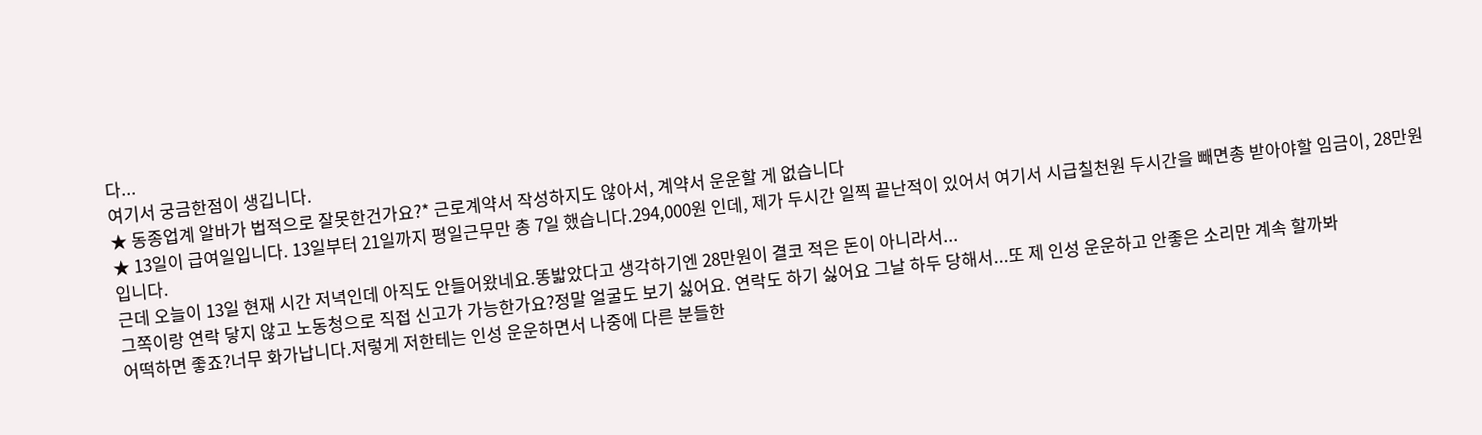다...
여기서 궁금한점이 생깁니다.
★ 동종업계 알바가 법적으로 잘못한건가요?* 근로계약서 작성하지도 않아서, 계약서 운운할 게 없습니다
★ 13일이 급여일입니다. 13일부터 21일까지 평일근무만 총 7일 했습니다.294,000원 인데, 제가 두시간 일찍 끝난적이 있어서 여기서 시급칠천원 두시간을 빼면총 받아야할 임금이, 28만원 입니다.
근데 오늘이 13일 현재 시간 저녁인데 아직도 안들어왔네요.똥밟았다고 생각하기엔 28만원이 결코 적은 돈이 아니라서...
그쪽이랑 연락 닿지 않고 노동청으로 직접 신고가 가능한가요?정말 얼굴도 보기 싫어요. 연락도 하기 싫어요 그날 하두 당해서...또 제 인성 운운하고 안좋은 소리만 계속 할까봐
어떡하면 좋죠?너무 화가납니다.저렇게 저한테는 인성 운운하면서 나중에 다른 분들한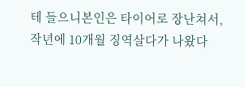테 들으니본인은 타이어로 장난쳐서, 작년에 10개월 징역살다가 나왔다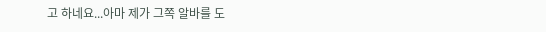고 하네요...아마 제가 그쪽 알바를 도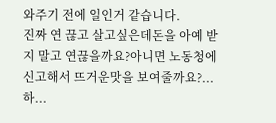와주기 전에 일인거 같습니다.
진짜 연 끊고 살고싶은데돈을 아예 받지 말고 연끊을까요?아니면 노동청에 신고해서 뜨거운맛을 보여줄까요?...하...